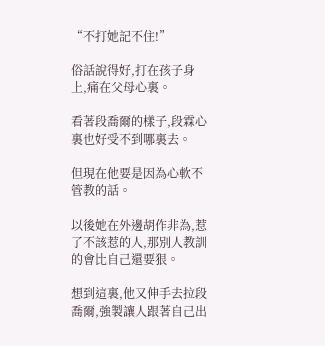“不打她記不住!”

俗話說得好,打在孩子身上,痛在父母心裏。

看著段喬爾的樣子,段霖心裏也好受不到哪裏去。

但現在他要是因為心軟不管教的話。

以後她在外邊胡作非為,惹了不該惹的人,那別人教訓的會比自己還要狠。

想到這裏,他又伸手去拉段喬爾,強製讓人跟著自己出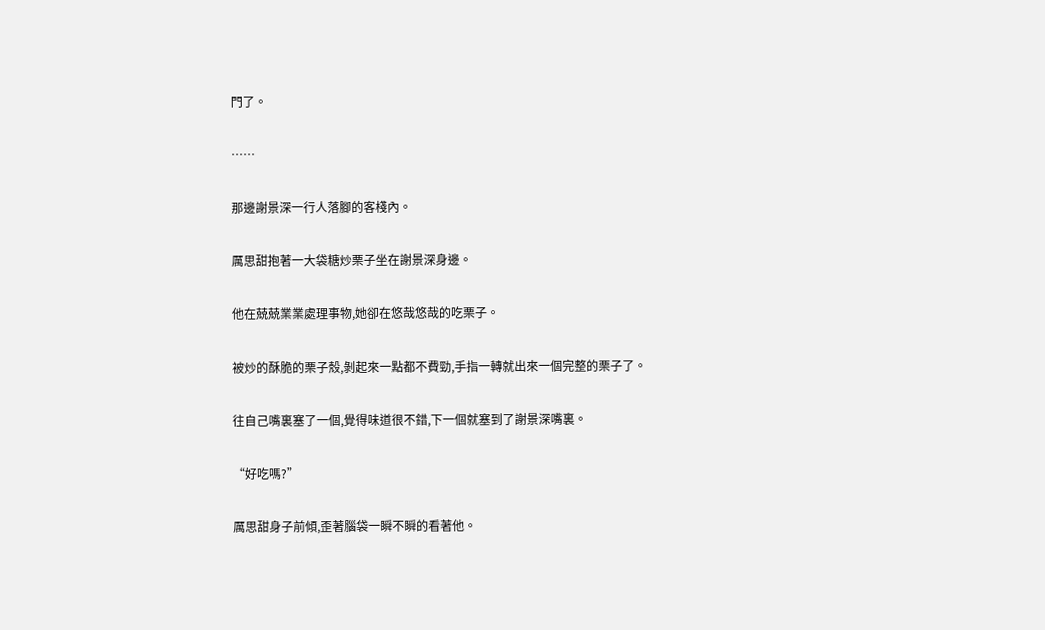門了。

……

那邊謝景深一行人落腳的客棧內。

厲思甜抱著一大袋糖炒栗子坐在謝景深身邊。

他在兢兢業業處理事物,她卻在悠哉悠哉的吃栗子。

被炒的酥脆的栗子殼,剝起來一點都不費勁,手指一轉就出來一個完整的栗子了。

往自己嘴裏塞了一個,覺得味道很不錯,下一個就塞到了謝景深嘴裏。

“好吃嗎?”

厲思甜身子前傾,歪著腦袋一瞬不瞬的看著他。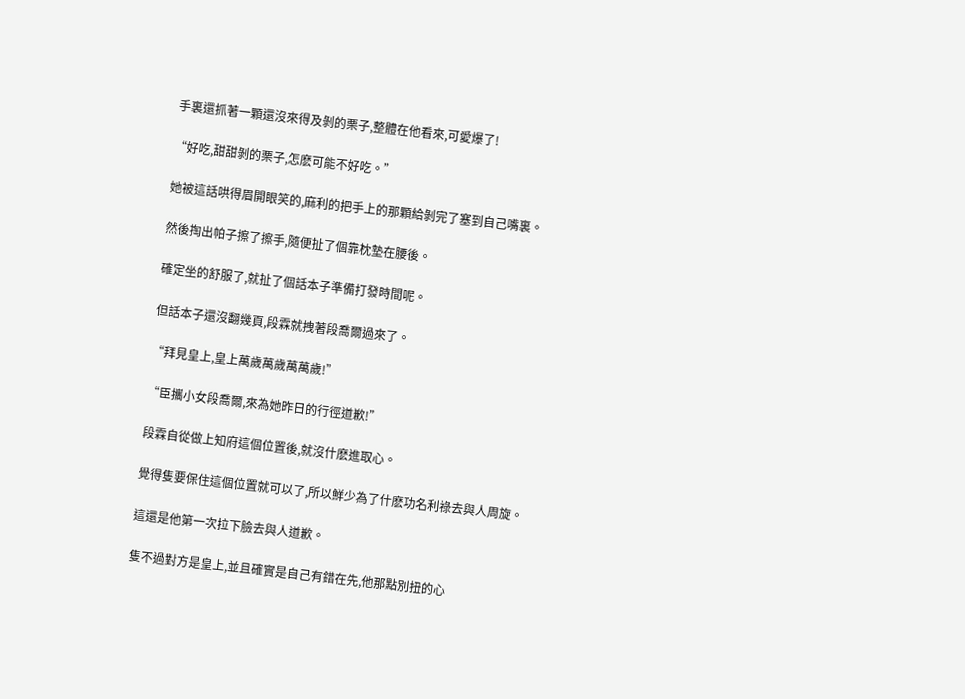手裏還抓著一顆還沒來得及剝的栗子,整體在他看來,可愛爆了!

“好吃,甜甜剝的栗子,怎麽可能不好吃。”

她被這話哄得眉開眼笑的,麻利的把手上的那顆給剝完了塞到自己嘴裏。

然後掏出帕子擦了擦手,隨便扯了個靠枕墊在腰後。

確定坐的舒服了,就扯了個話本子準備打發時間呢。

但話本子還沒翻幾頁,段霖就拽著段喬爾過來了。

“拜見皇上,皇上萬歲萬歲萬萬歲!”

“臣攜小女段喬爾,來為她昨日的行徑道歉!”

段霖自從做上知府這個位置後,就沒什麽進取心。

覺得隻要保住這個位置就可以了,所以鮮少為了什麽功名利祿去與人周旋。

這還是他第一次拉下臉去與人道歉。

隻不過對方是皇上,並且確實是自己有錯在先,他那點別扭的心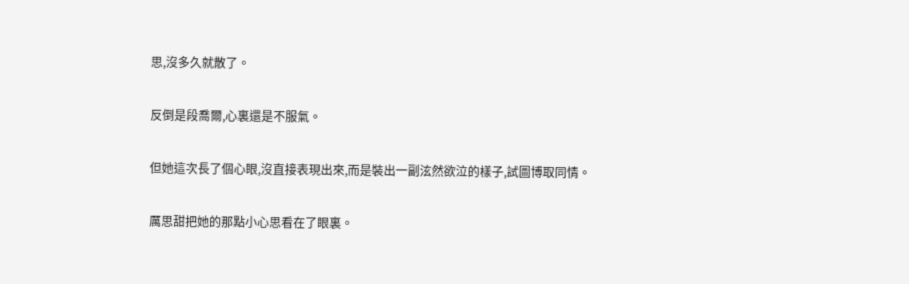思,沒多久就散了。

反倒是段喬爾,心裏還是不服氣。

但她這次長了個心眼,沒直接表現出來,而是裝出一副泫然欲泣的樣子,試圖博取同情。

厲思甜把她的那點小心思看在了眼裏。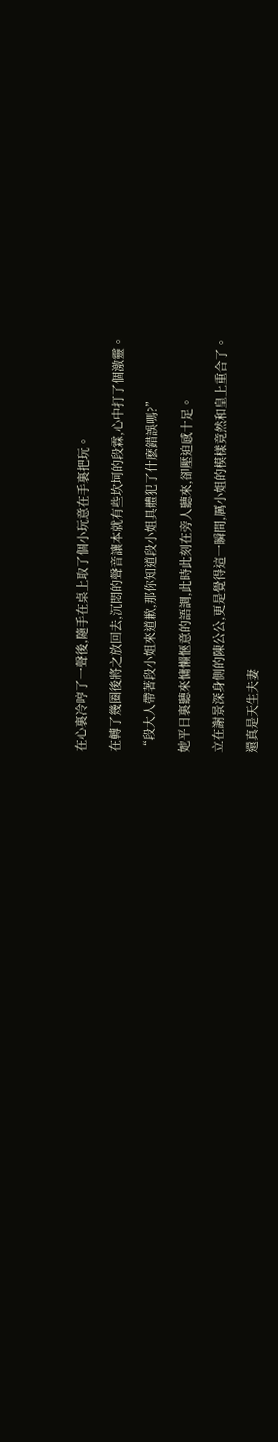在心裏冷哼了一聲後,隨手在桌上取了個小玩意在手裏把玩。

在轉了幾圈後將之放回去,沉悶的聲音讓本就有些坎坷的段霖,心中打了個激靈。

“段大人帶著段小姐來道歉,那你知道段小姐具體犯了什麽錯誤嗎?”

她平日裏聽來慵懶愜意的語調,此時此刻在旁人聽來,卻壓迫感十足。

立在謝景深身側的陳公公,更是覺得這一瞬間,厲小姐的模樣竟然和皇上重合了。

還真是天生夫妻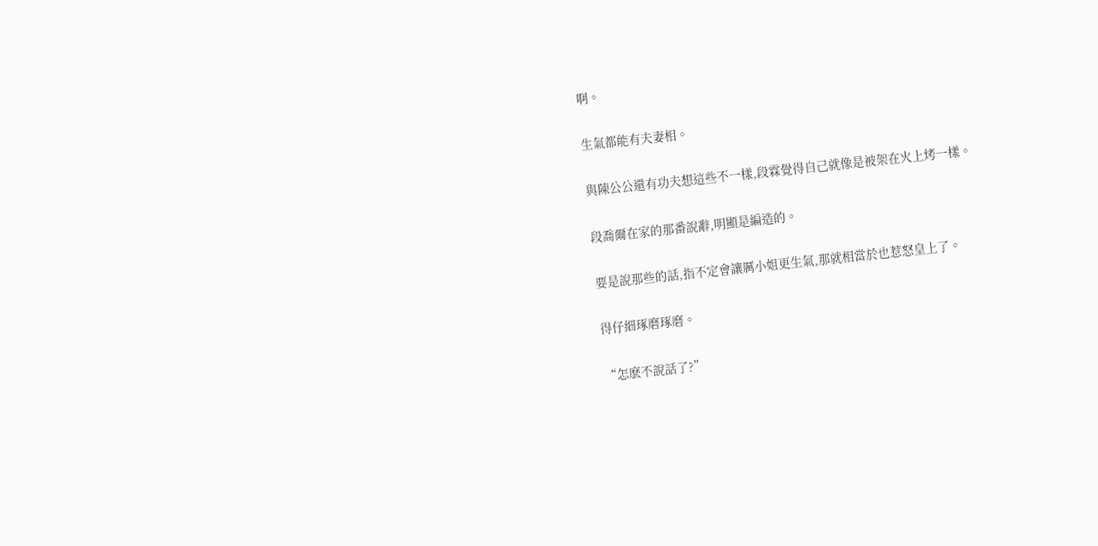啊。

生氣都能有夫妻相。

與陳公公還有功夫想這些不一樣,段霖覺得自己就像是被架在火上烤一樣。

段喬爾在家的那番說辭,明顯是編造的。

要是說那些的話,指不定會讓厲小姐更生氣,那就相當於也惹怒皇上了。

得仔細琢磨琢磨。

“怎麽不說話了?”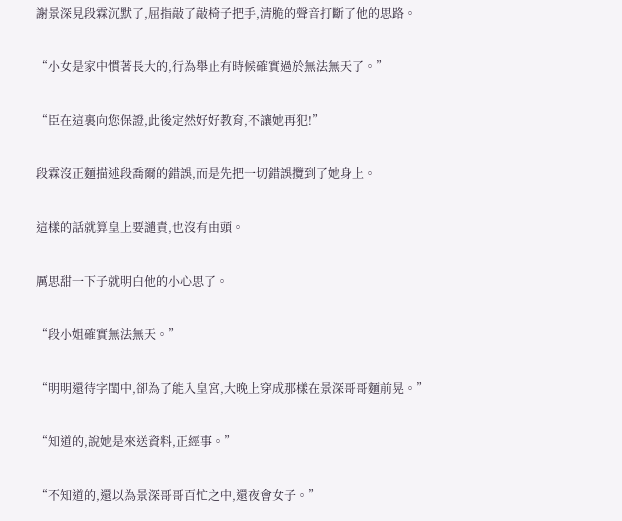謝景深見段霖沉默了,屈指敲了敲椅子把手,清脆的聲音打斷了他的思路。

“小女是家中慣著長大的,行為舉止有時候確實過於無法無天了。”

“臣在這裏向您保證,此後定然好好教育,不讓她再犯!”

段霖沒正麵描述段喬爾的錯誤,而是先把一切錯誤攬到了她身上。

這樣的話就算皇上要譴責,也沒有由頭。

厲思甜一下子就明白他的小心思了。

“段小姐確實無法無天。”

“明明還待字閨中,卻為了能入皇宮,大晚上穿成那樣在景深哥哥麵前晃。”

“知道的,說她是來送資料,正經事。”

“不知道的,還以為景深哥哥百忙之中,還夜會女子。”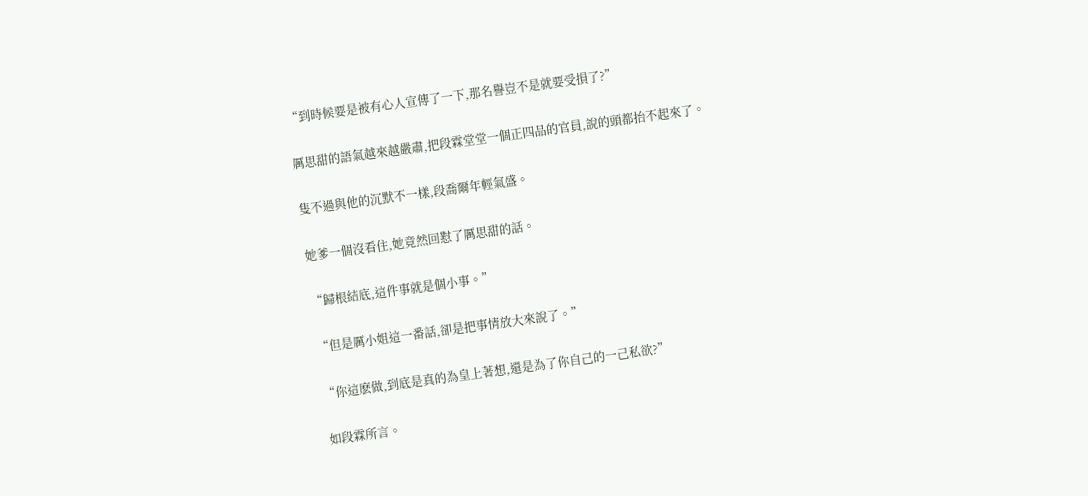“到時候要是被有心人宣傳了一下,那名譽豈不是就要受損了?”

厲思甜的語氣越來越嚴肅,把段霖堂堂一個正四品的官員,說的頭都抬不起來了。

隻不過與他的沉默不一樣,段喬爾年輕氣盛。

她爹一個沒看住,她竟然回懟了厲思甜的話。

“歸根結底,這件事就是個小事。”

“但是厲小姐這一番話,卻是把事情放大來說了。”

“你這麽做,到底是真的為皇上著想,還是為了你自己的一己私欲?”

如段霖所言。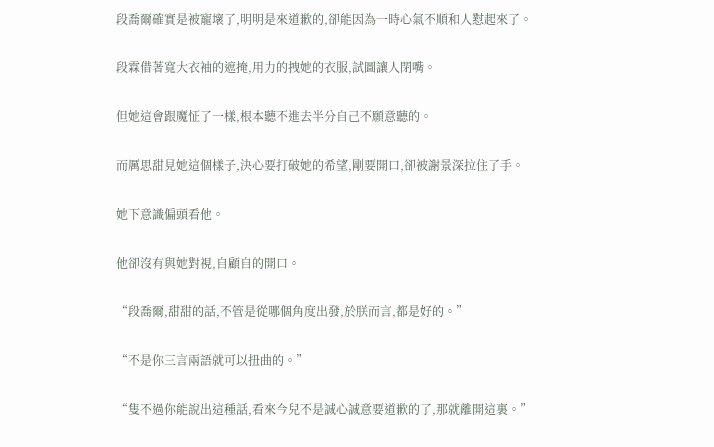段喬爾確實是被寵壞了,明明是來道歉的,卻能因為一時心氣不順和人懟起來了。

段霖借著寬大衣袖的遮掩,用力的拽她的衣服,試圖讓人閉嘴。

但她這會跟魔怔了一樣,根本聽不進去半分自己不願意聽的。

而厲思甜見她這個樣子,決心要打破她的希望,剛要開口,卻被謝景深拉住了手。

她下意識偏頭看他。

他卻沒有與她對視,自顧自的開口。

“段喬爾,甜甜的話,不管是從哪個角度出發,於朕而言,都是好的。”

“不是你三言兩語就可以扭曲的。”

“隻不過你能說出這種話,看來今兒不是誠心誠意要道歉的了,那就離開這裏。”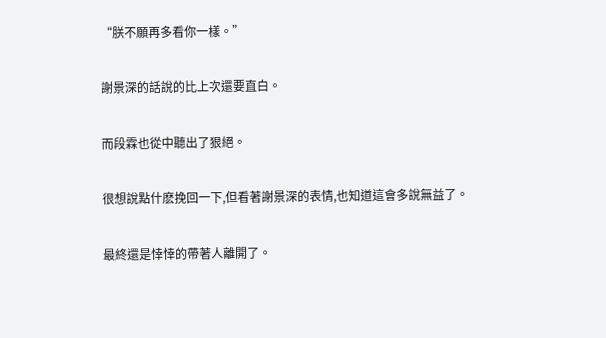“朕不願再多看你一樣。”

謝景深的話說的比上次還要直白。

而段霖也從中聽出了狠絕。

很想說點什麽挽回一下,但看著謝景深的表情,也知道這會多說無益了。

最終還是悻悻的帶著人離開了。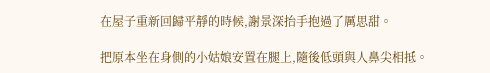在屋子重新回歸平靜的時候,謝景深抬手抱過了厲思甜。

把原本坐在身側的小姑娘安置在腿上,隨後低頭與人鼻尖相抵。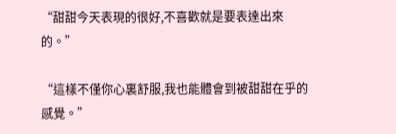“甜甜今天表現的很好,不喜歡就是要表達出來的。”

“這樣不僅你心裏舒服,我也能體會到被甜甜在乎的感覺。”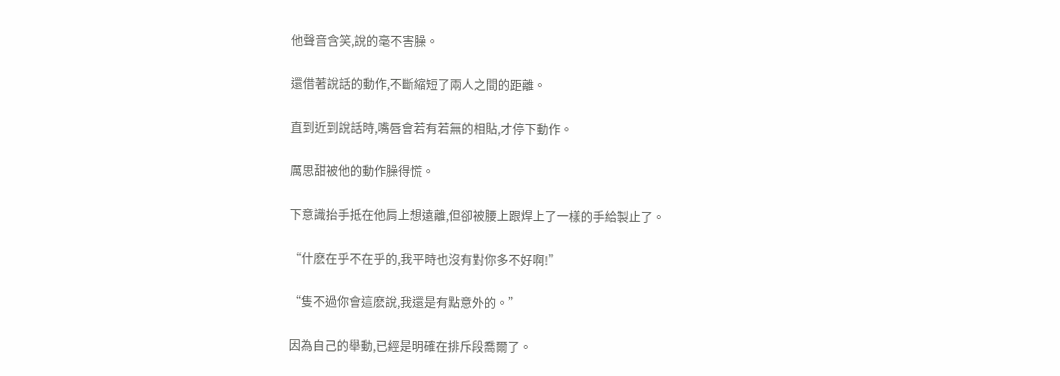他聲音含笑,說的毫不害臊。

還借著說話的動作,不斷縮短了兩人之間的距離。

直到近到說話時,嘴唇會若有若無的相貼,才停下動作。

厲思甜被他的動作臊得慌。

下意識抬手抵在他肩上想遠離,但卻被腰上跟焊上了一樣的手給製止了。

“什麽在乎不在乎的,我平時也沒有對你多不好啊!”

“隻不過你會這麽說,我還是有點意外的。”

因為自己的舉動,已經是明確在排斥段喬爾了。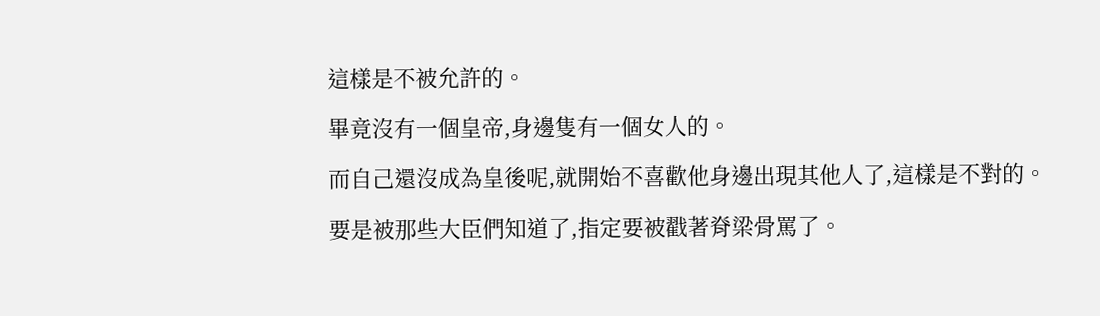這樣是不被允許的。

畢竟沒有一個皇帝,身邊隻有一個女人的。

而自己還沒成為皇後呢,就開始不喜歡他身邊出現其他人了,這樣是不對的。

要是被那些大臣們知道了,指定要被戳著脊梁骨罵了。